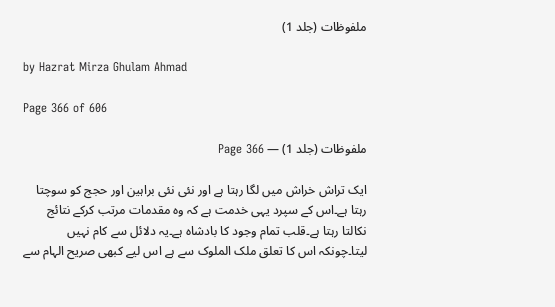ملفوظات (جلد 1)

by Hazrat Mirza Ghulam Ahmad

Page 366 of 606

ملفوظات (جلد 1) — Page 366

ایک تراش خراش میں لگا رہتا ہے اور نئی نئی براہین اور حجج کو سوچتا رہتا ہے۔اس کے سپرد یہی خدمت ہے کہ وہ مقدمات مرتب کرکے نتائج نکالتا رہتا ہے۔قلب تمام وجود کا بادشاہ ہے۔یہ دلائل سے کام نہیں لیتا۔چونکہ اس کا تعلق ملک الملوک سے ہے اس لیے کبھی صریح الہام سے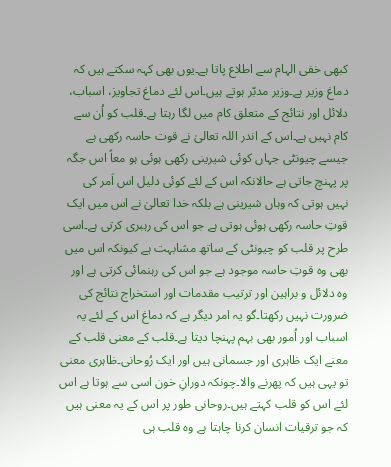کبھی خفی الہام سے اطلاع پاتا ہے۔یوں بھی کہہ سکتے ہیں کہ دماغ وزیر ہے۔وزیر مدبّر ہوتے ہیں۔اس لئے دماغ تجاویز، اسباب، دلائل اور نتائج کے متعلق کام میں لگا رہتا ہے۔قلب کو اُن سے کام نہیں ہے۔اس کے اندر اللہ تعالیٰ نے قوت حاسہ رکھی ہے جیسے چیونٹی جہاں کوئی شیرینی رکھی ہوئی ہو معاً اس جگہ پر پہنچ جاتی ہے حالانکہ اس کے لئے کوئی دلیل اس اَمر کی نہیں ہوتی کہ وہاں شیرینی ہے بلکہ خدا تعالیٰ نے اس میں ایک قوتِ حاسہ رکھی ہوئی ہوتی ہے جو اس کی رہبری کرتی ہے۔اسی طرح پر قلب کو چیونٹی کے ساتھ مشابہت ہے کیونکہ اس میں بھی وہ قوتِ حاسہ موجود ہے جو اس کی رہنمائی کرتی ہے اور وہ دلائل و براہین اور ترتیب مقدمات اور استخراج نتائج کی ضرورت نہیں رکھتا۔گو یہ امر دیگر ہے کہ دماغ اس کے لئے یہ اسباب اور اُمور بھی بہم پہنچا دیتا ہے۔قلب کے معنی قلب کے معنے ایک ظاہری اور جسمانی ہیں اور ایک رُوحانی۔ظاہری معنی تو یہی ہیں کہ پھرنے والا۔چونکہ دورانِ خون اسی سے ہوتا ہے اس لئے اس کو قلب کہتے ہیں۔روحانی طور پر اس کے یہ معنی ہیں کہ جو ترقیات انسان کرنا چاہتا ہے وہ قلب ہی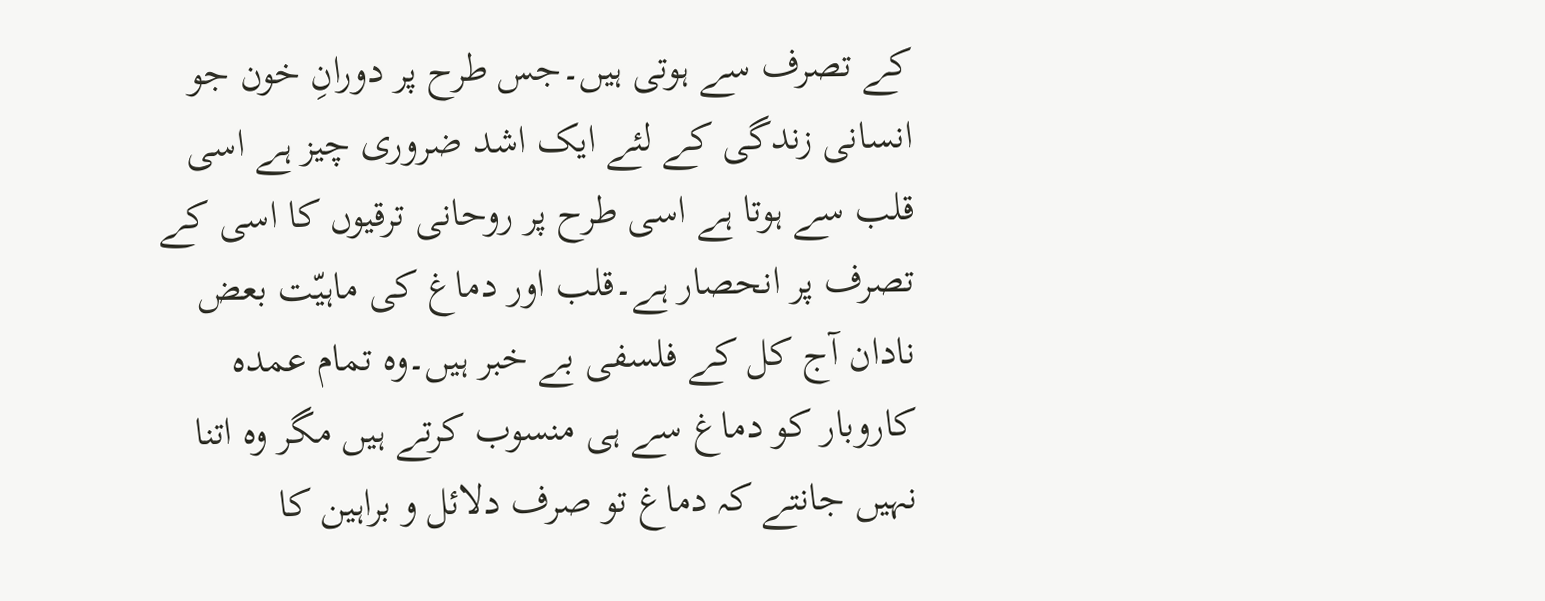کے تصرف سے ہوتی ہیں۔جس طرح پر دورانِ خون جو انسانی زندگی کے لئے ایک اشد ضروری چیز ہے اسی قلب سے ہوتا ہے اسی طرح پر روحانی ترقیوں کا اسی کے تصرف پر انحصار ہے۔قلب اور دماغ کی ماہیّت بعض نادان آج کل کے فلسفی بے خبر ہیں۔وہ تمام عمدہ کاروبار کو دماغ سے ہی منسوب کرتے ہیں مگر وہ اتنا نہیں جانتے کہ دماغ تو صرف دلائل و براہین کا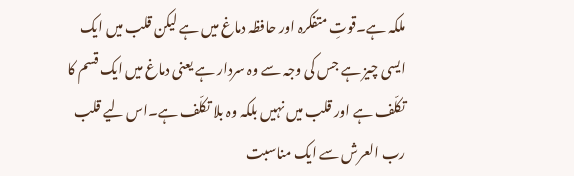ملکہ ہے۔قوتِ متفکرہ اور حافظہ دماغ میں ہے لیکن قلب میں ایک ایسی چیز ہے جس کی وجہ سے وہ سردار ہے یعنی دماغ میں ایک قسم کا تکلّف ہے اور قلب میں نہیں بلکہ وہ بلا تکلّف ہے۔اس لیے قلب رب العرش سے ایک مناسبت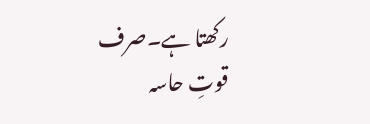رکھتا ہے۔صرف قوتِ حاسہ